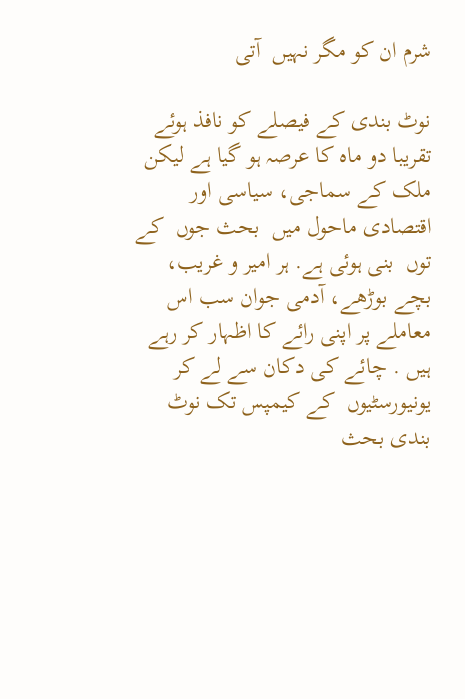شرم ان کو مگر نہیں  آتی

نوٹ بندی کے فیصلے کو نافذ ہوئے تقریبا دو ماہ کا عرصہ ہو گیا ہے لیکن ملک کے سماجی، سیاسی اور اقتصادی ماحول میں  بحث جوں  کے توں  بنی ہوئی ہے. ہر امیر و غریب، بچے بوڑھے، آدمی جوان سب اس معاملے پر اپنی رائے کا اظہار کر رہے ہیں . چائے کی دکان سے لے کر یونیورسٹیوں  كے کیمپس تک نوٹ بندی بحث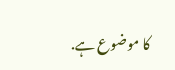کا موضوع ہے.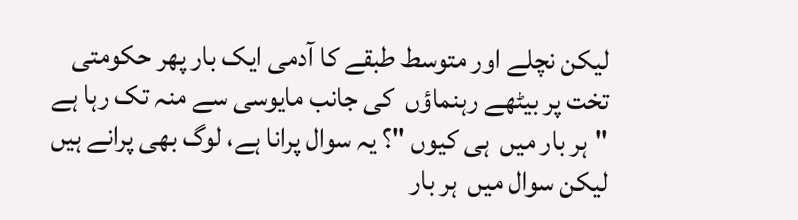لیکن نچلے اور متوسط طبقے کا آدمی ایک بار پھر حکومتی تخت پر بیٹھے رہنماؤں  کی جانب مایوسی سے منہ تک رہا ہے "ہر بار میں  ہی کیوں "؟ یہ سوال پرانا ہے، لوگ بھی پرانے ہیں  لیکن سوال میں  ہر بار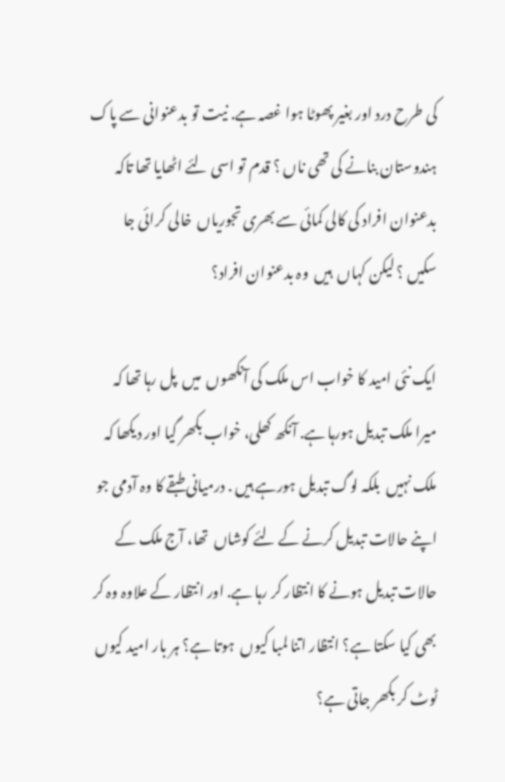کی طرح درد اور بغیر پھوٹا ہوا غصہ ہے. نیت تو بدعنوانی سے پاک ہندوستان بنانے کی تھی ناں ؟ قدم تو اسی لئے اٹھایا تھا تاکہ بدعنوان افراد کی کالی کمائی سے بھری تجوریاں  خالی کرائی جا سکیں ؟ لیکن کہاں  ہیں  وہ بدعنوان افراد؟

ایک نئی امید کا خواب اس ملک کی آنکھوں  میں  پل رہا تھا کہ میرا ملک تبدیل ہورہا ہے. آنکھ کھلی، خواب بکھر گیا اور دیکھا کہ ملک نہیں  بلکہ لوگ تبدیل ہورہے ہیں . درمیانی طبقے کا وہ آدمی جو اپنے حالات تبدیل کرنے کے لئے کوشاں  تھا، آج ملک کے حالات تبدیل ہونے کا انتظار کر رہا ہے. اور انتظار کے علاوہ وہ کر بھی کیا سکتا ہے؟ انتظار اتنا لمبا کیوں  ہوتا ہے؟ ہر بار امید کیوں  ٹوٹ کر بکھر جاتی ہے؟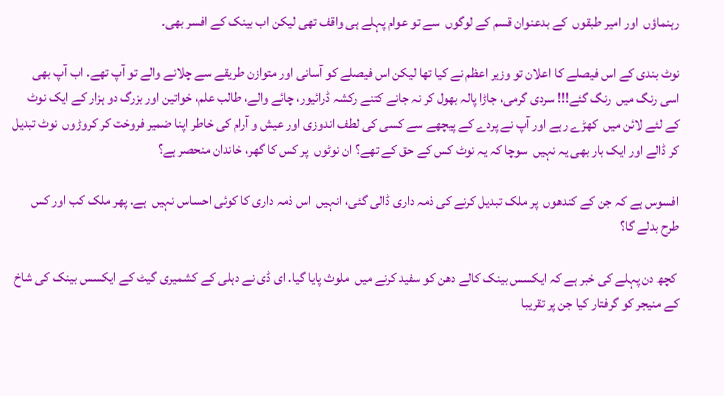رہنماؤں  اور امیر طبقوں  کے بدعنوان قسم کے لوگوں  سے تو عوام پہلے ہی واقف تھی لیکن اب بینک کے افسر بھی۔

نوٹ بندی کے اس فیصلے کا اعلان تو وزیر اعظم نے کیا تھا لیکن اس فیصلے کو آسانی اور متوازن طریقے سے چلانے والے تو آپ تھے. اب آپ بھی اسی رنگ میں  رنگ گئے!!! سردی گرمی، جاڑا پالہ بھول کر نہ جانے کتنے رکشہ ڈرائیور، چائے والے، طالب علم، خواتین اور بزرگ دو ہزار کے ایک نوٹ کے لئے لائن میں  کھڑے رہے اور آپ نے پردے کے پیچھے سے کسی کی لطف اندوزی اور عیش و آرام کی خاطر اپنا ضمیر فروخت کر کروڑوں  نوٹ تبدیل کر ڈالے اور ایک بار بھی یہ نہیں  سوچا کہ یہ نوٹ کس کے حق کے تھے؟ ان نوٹوں  پر کس کا گھر، خاندان منحصر ہے؟

افسوس ہے کہ جن کے کندھوں  پر ملک تبدیل کرنے کی ذمہ داری ڈالی گئی، انہیں  اس ذمہ داری کا کوئی احساس نہیں  ہے. پھر ملک کب اور کس طرح بدلے گا؟

 کچھ دن پہلے کی خبر ہے کہ ایکسس بینک کالے دھن کو سفید کرنے میں  ملوث پایا گیا. ای ڈی نے دہلی کے کشمیری گیٹ کے ایکسس بینک کی شاخ کے منیجر کو گرفتار کیا جن پر تقریبا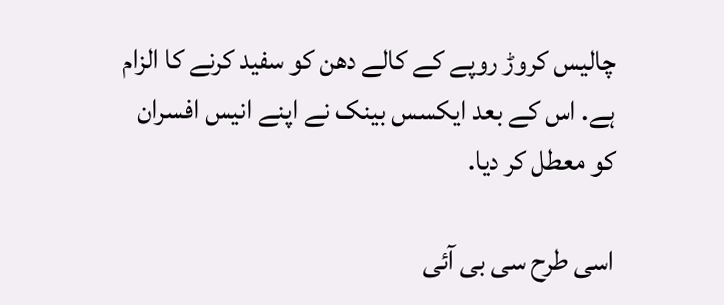چالیس کروڑ روپے کے کالے دھن کو سفید کرنے کا الزام ہے. اس کے بعد ایکسس بینک نے اپنے انیس افسران کو معطل کر دیا.

اسی طرح سی بی آئی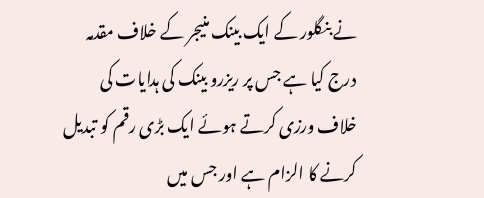نے بنگلور کے ایک بینک منیجر کے خلاف مقدمہ درج کیا ہے جس پر ریزرو بینک کی ہدایات کی خلاف ورزی کرتے ہوئے ایک بڑی رقم کو تبدیل کرنے کا الزام ہے اور جس میں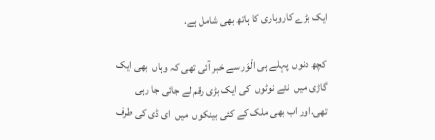ایک بڑے کاروباری کا ہاتھ بھی شامل ہے.

 کچھ دنوں  پہلے ہی الْوَر سے خبر آئی تھی کہ وہاں  بھی ایک گاڑی میں  نئے نوٹوں  کی ایک بڑی رقم لے جائی جا رہی تھی.اور اب بھی ملک کے کئی بینکوں  میں  ای ڈی کی طرف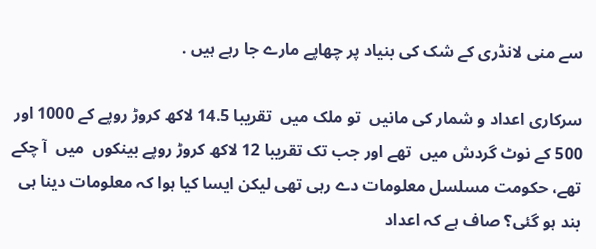سے منی لانڈری کے شک کی بنیاد پر چھاپے مارے جا رہے ہیں .

سرکاری اعداد و شمار کی مانیں  تو ملک میں  تقریبا 14.5 لاکھ کروڑ روپے کے 1000 اور 500 کے نوٹ گردش میں  تھے اور جب تک تقریبا 12 لاکھ کروڑ روپے بینکوں  میں  آ چکے تھے، حکومت مسلسل معلومات دے رہی تھی لیکن ایسا کیا ہوا کہ معلومات دینا ہی بند ہو گئی؟ صاف ہے کہ اعداد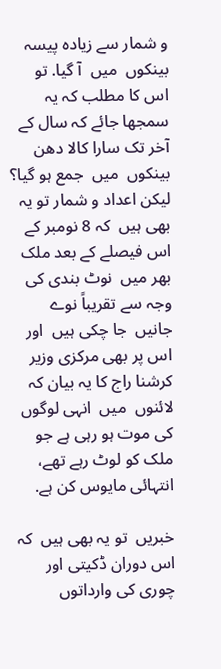و شمار سے زیادہ پیسہ بینکوں  میں  آ گیا. تو اس کا مطلب کہ یہ سمجھا جائے کہ سال کے آخر تک سارا کالا دھن بینکوں  میں  جمع ہو گیا؟ لیکن اعداد و شمار تو یہ بھی ہیں  کہ 8 نومبر کے اس فیصلے کے بعد ملک بھر میں  نوٹ بندی کی وجہ سے تقریباً نوے جانیں  جا چکی ہیں  اور اس پر بھی مرکزی وزیر کرشنا راج کا یہ بیان کہ لائنوں  میں  انہی لوگوں  کی موت ہو رہی ہے جو ملک کو لوٹ رہے تھے، انتہائی مایوس کن ہے.

خبریں  تو یہ بھی ہیں  کہ اس دوران ڈکیتی اور چوری کی وارداتوں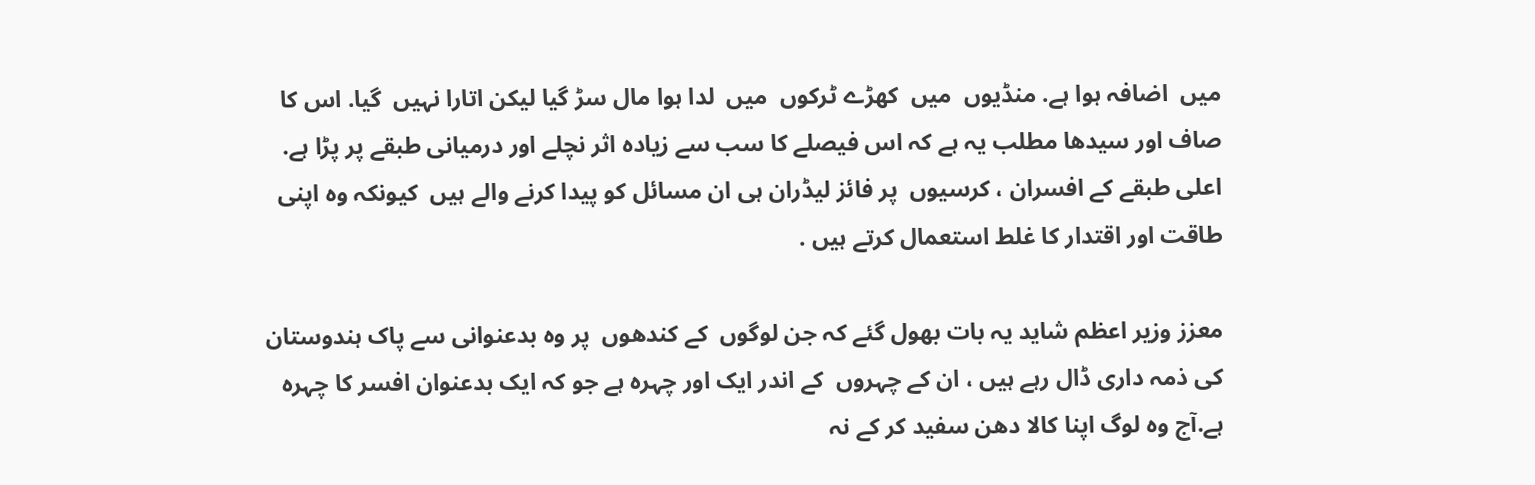میں  اضافہ ہوا ہے. منڈیوں  میں  کھڑے ٹرکوں  میں  لدا ہوا مال سڑ گیا لیکن اتارا نہیں  گیا. اس کا صاف اور سیدھا مطلب یہ ہے کہ اس فیصلے کا سب سے زیادہ اثر نچلے اور درمیانی طبقے پر پڑا ہے. اعلی طبقے کے افسران ، کرسیوں  پر فائز لیڈران ہی ان مسائل کو پیدا کرنے والے ہیں  کیونکہ وہ اپنی طاقت اور اقتدار کا غلط استعمال کرتے ہیں .

معزز وزیر اعظم شاید یہ بات بھول گئے کہ جن لوگوں  کے کندھوں  پر وہ بدعنوانی سے پاک ہندوستان کی ذمہ داری ڈال رہے ہیں ، ان کے چہروں  کے اندر ایک اور چہرہ ہے جو کہ ایک بدعنوان افسر کا چہرہ ہے.آج وہ لوگ اپنا کالا دھن سفید کر کے نہ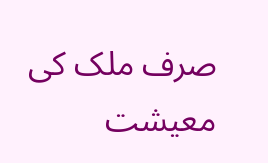صرف ملک کی معیشت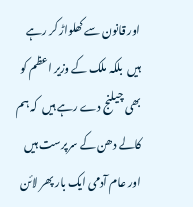اور قانون سے کھلواڑ کر رہے ہیں  بلکہ ملک کے وزیر اعظم کو بھی چیلنج دے رہے ہیں  کہ ہم کالے دھن کے سرپرست ہیں  اور عام آدمی ایک بار پھر لائن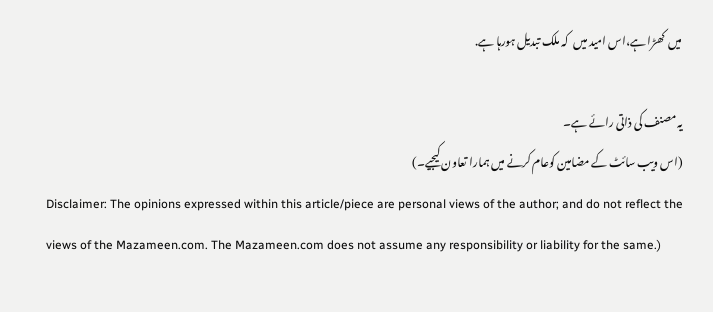میں  کھڑا ہے،اس امید میں  کہ ملک تبدیل ہورہا ہے.

یہ مصنف کی ذاتی رائے ہے۔
(اس ویب سائٹ کے مضامین کوعام کرنے میں ہمارا تعاون کیجیے۔)
Disclaimer: The opinions expressed within this article/piece are personal views of the author; and do not reflect the views of the Mazameen.com. The Mazameen.com does not assume any responsibility or liability for the same.)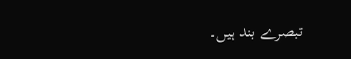تبصرے بند ہیں۔